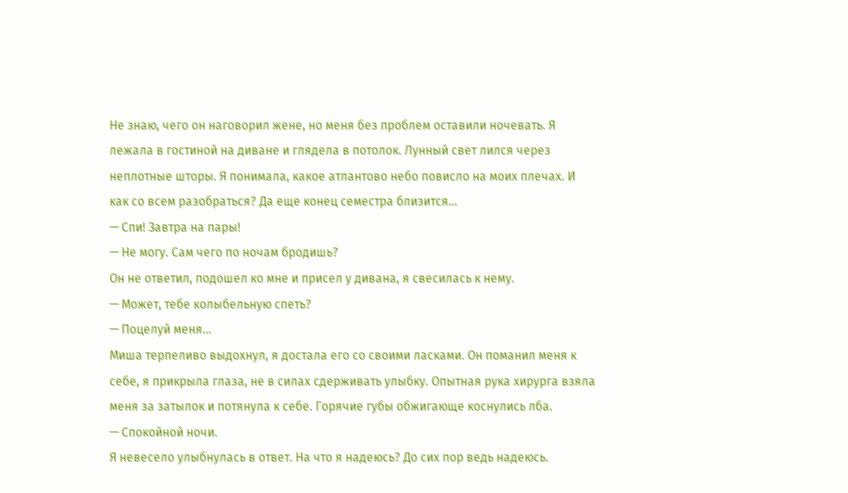Не знаю, чего он наговорил жене, но меня без проблем оставили ночевать. Я лежала в гостиной на диване и глядела в потолок. Лунный свет лился через неплотные шторы. Я понимала, какое атлантово небо повисло на моих плечах. И как со всем разобраться? Да еще конец семестра близится…
— Спи! Завтра на пары!
— Не могу. Сам чего по ночам бродишь?
Он не ответил, подошел ко мне и присел у дивана, я свесилась к нему.
— Может, тебе колыбельную спеть?
— Поцелуй меня…
Миша терпеливо выдохнул, я достала его со своими ласками. Он поманил меня к себе, я прикрыла глаза, не в силах сдерживать улыбку. Опытная рука хирурга взяла меня за затылок и потянула к себе. Горячие губы обжигающе коснулись лба.
— Спокойной ночи.
Я невесело улыбнулась в ответ. На что я надеюсь? До сих пор ведь надеюсь.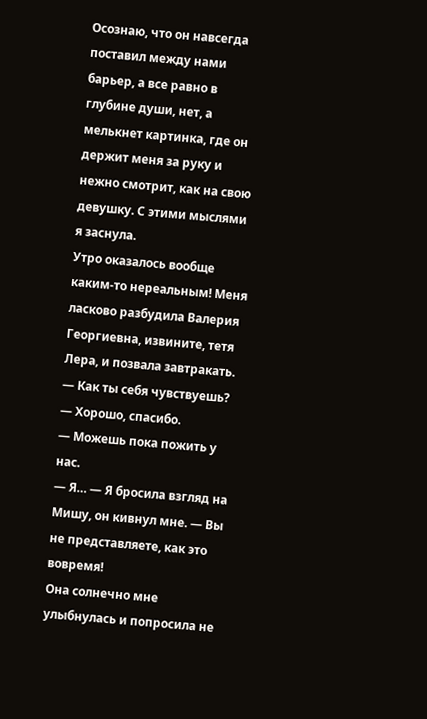Осознаю, что он навсегда поставил между нами барьер, а все равно в глубине души, нет, а мелькнет картинка, где он держит меня за руку и нежно смотрит, как на свою девушку. С этими мыслями я заснула.
Утро оказалось вообще каким-то нереальным! Меня ласково разбудила Валерия Георгиевна, извините, тетя Лера, и позвала завтракать.
— Как ты себя чувствуешь?
— Хорошо, спасибо.
— Можешь пока пожить у нас.
— Я… — Я бросила взгляд на Мишу, он кивнул мне. — Вы не представляете, как это вовремя!
Она солнечно мне улыбнулась и попросила не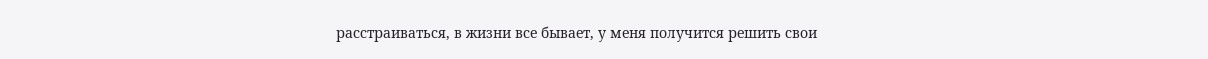расстраиваться, в жизни все бывает, у меня получится решить свои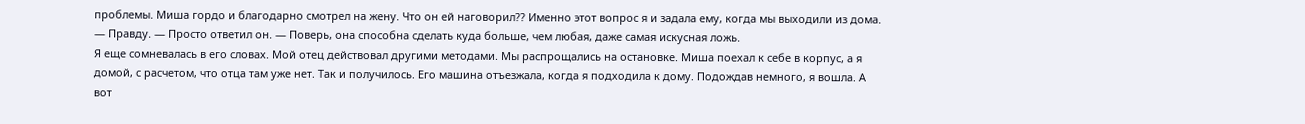проблемы. Миша гордо и благодарно смотрел на жену. Что он ей наговорил?? Именно этот вопрос я и задала ему, когда мы выходили из дома.
— Правду. — Просто ответил он. — Поверь, она способна сделать куда больше, чем любая, даже самая искусная ложь.
Я еще сомневалась в его словах. Мой отец действовал другими методами. Мы распрощались на остановке. Миша поехал к себе в корпус, а я домой, с расчетом, что отца там уже нет. Так и получилось. Его машина отъезжала, когда я подходила к дому. Подождав немного, я вошла. А вот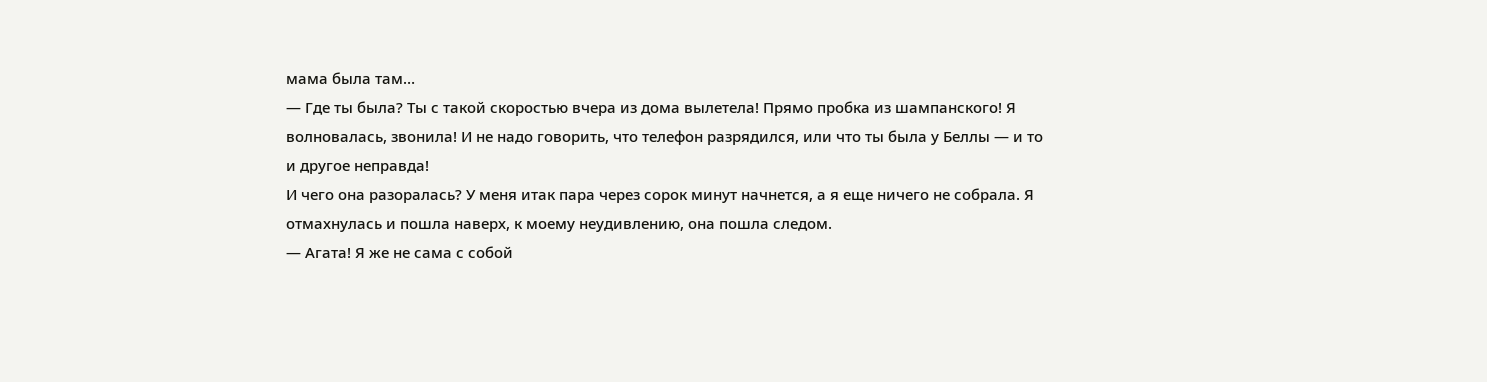мама была там…
— Где ты была? Ты с такой скоростью вчера из дома вылетела! Прямо пробка из шампанского! Я волновалась, звонила! И не надо говорить, что телефон разрядился, или что ты была у Беллы — и то и другое неправда!
И чего она разоралась? У меня итак пара через сорок минут начнется, а я еще ничего не собрала. Я отмахнулась и пошла наверх, к моему неудивлению, она пошла следом.
— Агата! Я же не сама с собой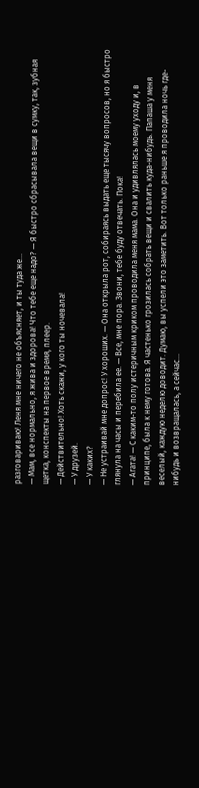разговариваю! Леня мне ничего не объясняет, и ты туда же…
— Мам, все нормально, я жива и здорова! Что тебе еще надо? — Я быстро сбрасывала вещи в сумку, так, зубная щетка, конспекты на первое время, плеер.
— Действительно! Хоть скажи, у кого ты ночевала!
— У друзей.
— У каких?
— Не устраивай мне допрос! У хороших. — Она открыла рот, собираясь выдать еще тысячу вопросов, но я быстро глянула на часы и перебила ее. — Все, мне пора. Звони, тебе буду отвечать. Пока!
— Агата! — С каким-то полу истеричным криком проводила меня мама. Она и удивлялась моему уходу и, в принципе, была к нему готова. Я частенько грозилась собрать вещи и свалить куда-нибудь. Папаша у меня веселый, каждую неделю доводит. Думаю, вы успели это заметить. Вот только раньше я проводила ночь где-нибудь и возвращалась, а сейчас…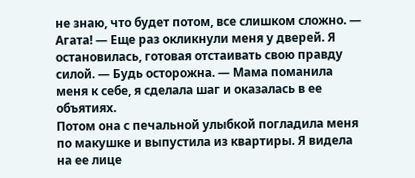не знаю, что будет потом, все слишком сложно. — Агата! — Еще раз окликнули меня у дверей. Я остановилась, готовая отстаивать свою правду силой. — Будь осторожна. — Мама поманила меня к себе, я сделала шаг и оказалась в ее объятиях.
Потом она с печальной улыбкой погладила меня по макушке и выпустила из квартиры. Я видела на ее лице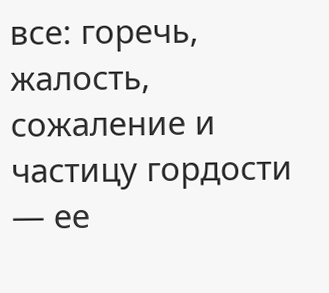все: горечь, жалость, сожаление и частицу гордости — ее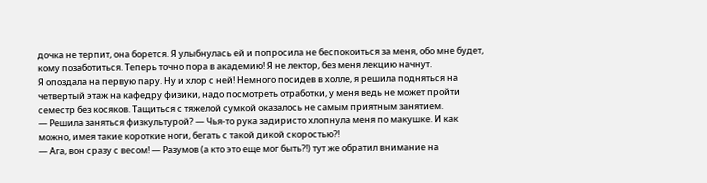дочка не терпит, она борется. Я улыбнулась ей и попросила не беспокоиться за меня, обо мне будет, кому позаботиться. Теперь точно пора в академию! Я не лектор, без меня лекцию начнут.
Я опоздала на первую пару. Ну и хлор с ней! Немного посидев в холле, я решила подняться на четвертый этаж на кафедру физики, надо посмотреть отработки, у меня ведь не может пройти семестр без косяков. Тащиться с тяжелой сумкой оказалось не самым приятным занятием.
— Решила заняться физкультурой? — Чья-то рука задиристо хлопнула меня по макушке. И как можно, имея такие короткие ноги, бегать с такой дикой скоростью?!
— Ага, вон сразу с весом! — Разумов (а кто это еще мог быть?!) тут же обратил внимание на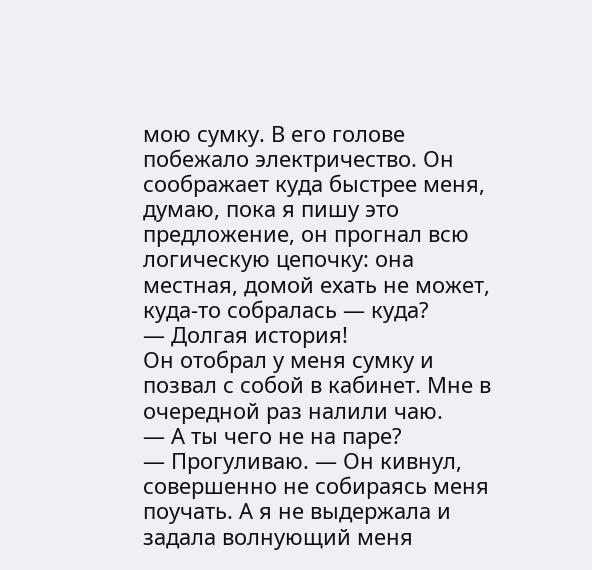мою сумку. В его голове побежало электричество. Он соображает куда быстрее меня, думаю, пока я пишу это предложение, он прогнал всю логическую цепочку: она местная, домой ехать не может, куда-то собралась — куда?
— Долгая история!
Он отобрал у меня сумку и позвал с собой в кабинет. Мне в очередной раз налили чаю.
— А ты чего не на паре?
— Прогуливаю. — Он кивнул, совершенно не собираясь меня поучать. А я не выдержала и задала волнующий меня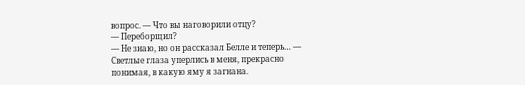вопрос. — Что вы наговорили отцу?
— Переборщил?
— Не знаю, но он рассказал Белле и теперь… — Светлые глаза уперлись в меня, прекрасно понимая, в какую яму я загнана.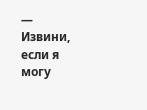— Извини, если я могу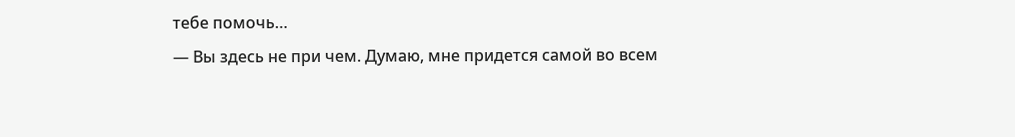тебе помочь…
— Вы здесь не при чем. Думаю, мне придется самой во всем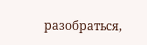разобраться,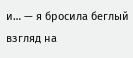и… — я бросила беглый взгляд на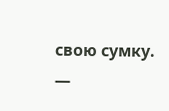свою сумку. —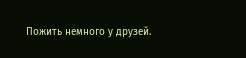Пожить немного у друзей.